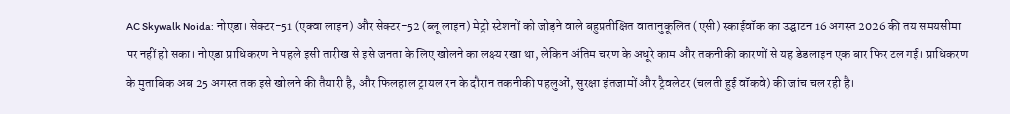AC Skywalk Noida: नोएडा। सेक्टर-51 (एक्वा लाइन) और सेक्टर-52 (ब्लू लाइन) मेट्रो स्टेशनों को जोड़ने वाले बहुप्रतीक्षित वातानुकूलित (एसी) स्काईवॉक का उद्घाटन 16 अगस्त 2026 की तय समयसीमा पर नहीं हो सका। नोएडा प्राधिकरण ने पहले इसी तारीख से इसे जनता के लिए खोलने का लक्ष्य रखा था, लेकिन अंतिम चरण के अधूरे काम और तकनीकी कारणों से यह डेडलाइन एक बार फिर टल गई। प्राधिकरण के मुताबिक अब 25 अगस्त तक इसे खोलने की तैयारी है, और फिलहाल ट्रायल रन के दौरान तकनीकी पहलुओं, सुरक्षा इंतजामों और ट्रैवलेटर (चलती हुई वॉकवे) की जांच चल रही है।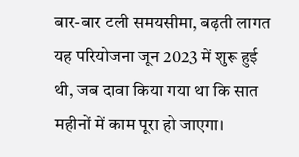बार-बार टली समयसीमा, बढ़ती लागत
यह परियोजना जून 2023 में शुरू हुई थी, जब दावा किया गया था कि सात महीनों में काम पूरा हो जाएगा।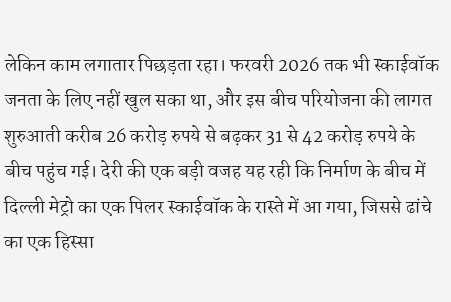लेकिन काम लगातार पिछड़ता रहा। फरवरी 2026 तक भी स्काईवॉक जनता के लिए नहीं खुल सका था, और इस बीच परियोजना की लागत शुरुआती करीब 26 करोड़ रुपये से बढ़कर 31 से 42 करोड़ रुपये के बीच पहुंच गई। देरी की एक बड़ी वजह यह रही कि निर्माण के बीच में दिल्ली मेट्रो का एक पिलर स्काईवॉक के रास्ते में आ गया, जिससे ढांचे का एक हिस्सा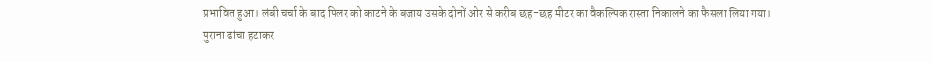प्रभावित हुआ। लंबी चर्चा के बाद पिलर को काटने के बजाय उसके दोनों ओर से करीब छह-छह मीटर का वैकल्पिक रास्ता निकालने का फैसला लिया गया।
पुराना ढांचा हटाकर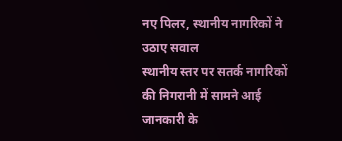नए पिलर, स्थानीय नागरिकों ने उठाए सवाल
स्थानीय स्तर पर सतर्क नागरिकों की निगरानी में सामने आई जानकारी के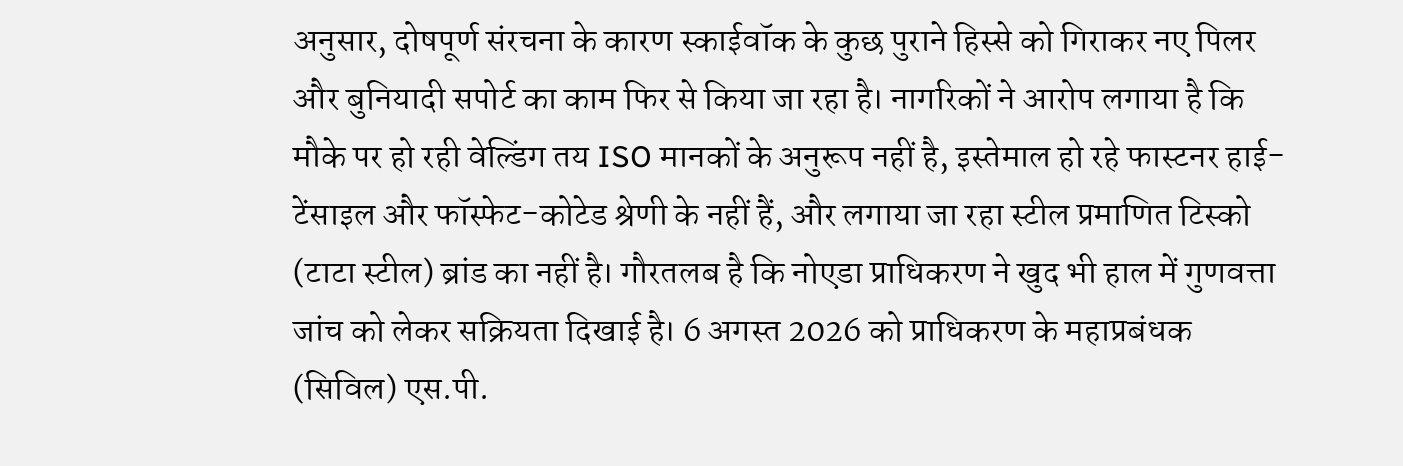अनुसार, दोषपूर्ण संरचना के कारण स्काईवॉक के कुछ पुराने हिस्से को गिराकर नए पिलर और बुनियादी सपोर्ट का काम फिर से किया जा रहा है। नागरिकों ने आरोप लगाया है कि मौके पर हो रही वेल्डिंग तय ISO मानकों के अनुरूप नहीं है, इस्तेमाल हो रहे फास्टनर हाई-टेंसाइल और फॉस्फेट-कोटेड श्रेणी के नहीं हैं, और लगाया जा रहा स्टील प्रमाणित टिस्को (टाटा स्टील) ब्रांड का नहीं है। गौरतलब है कि नोएडा प्राधिकरण ने खुद भी हाल में गुणवत्ता जांच को लेकर सक्रियता दिखाई है। 6 अगस्त 2026 को प्राधिकरण के महाप्रबंधक (सिविल) एस.पी.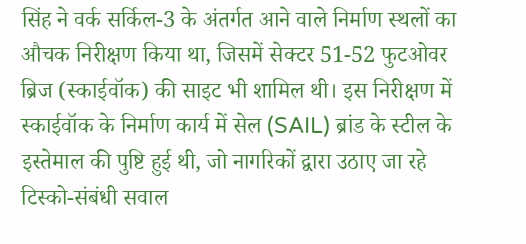सिंह ने वर्क सर्किल-3 के अंतर्गत आने वाले निर्माण स्थलों का औचक निरीक्षण किया था, जिसमें सेक्टर 51-52 फुटओवर ब्रिज (स्काईवॉक) की साइट भी शामिल थी। इस निरीक्षण में स्काईवॉक के निर्माण कार्य में सेल (SAIL) ब्रांड के स्टील के इस्तेमाल की पुष्टि हुई थी, जो नागरिकों द्वारा उठाए जा रहे टिस्को-संबंधी सवाल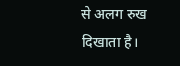से अलग रुख दिखाता है।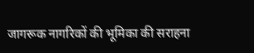जागरूक नागरिकों की भूमिका की सराहना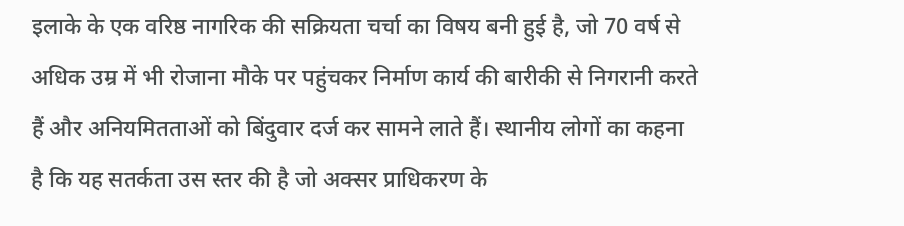इलाके के एक वरिष्ठ नागरिक की सक्रियता चर्चा का विषय बनी हुई है, जो 70 वर्ष से अधिक उम्र में भी रोजाना मौके पर पहुंचकर निर्माण कार्य की बारीकी से निगरानी करते हैं और अनियमितताओं को बिंदुवार दर्ज कर सामने लाते हैं। स्थानीय लोगों का कहना है कि यह सतर्कता उस स्तर की है जो अक्सर प्राधिकरण के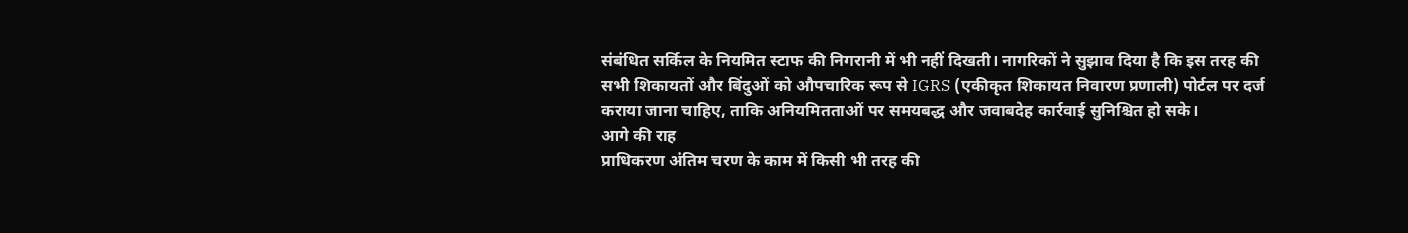संबंधित सर्किल के नियमित स्टाफ की निगरानी में भी नहीं दिखती। नागरिकों ने सुझाव दिया है कि इस तरह की सभी शिकायतों और बिंदुओं को औपचारिक रूप से IGRS (एकीकृत शिकायत निवारण प्रणाली) पोर्टल पर दर्ज कराया जाना चाहिए, ताकि अनियमितताओं पर समयबद्ध और जवाबदेह कार्रवाई सुनिश्चित हो सके।
आगे की राह
प्राधिकरण अंतिम चरण के काम में किसी भी तरह की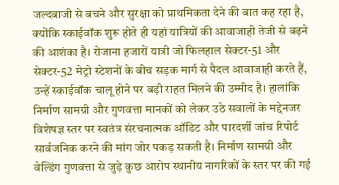जल्दबाजी से बचने और सुरक्षा को प्राथमिकता देने की बात कह रहा है, क्योंकि स्काईवॉक शुरू होते ही यहां यात्रियों की आवाजाही तेजी से बढ़ने की आशंका है। रोजाना हजारों यात्री जो फिलहाल सेक्टर-51 और सेक्टर-52 मेट्रो स्टेशनों के बीच सड़क मार्ग से पैदल आवाजाही करते हैं, उन्हें स्काईवॉक चालू होने पर बड़ी राहत मिलने की उम्मीद है। हालांकि निर्माण सामग्री और गुणवत्ता मानकों को लेकर उठे सवालों के मद्देनजर विशेषज्ञ स्तर पर स्वतंत्र संरचनात्मक ऑडिट और पारदर्शी जांच रिपोर्ट सार्वजनिक करने की मांग जोर पकड़ सकती है। निर्माण सामग्री और वेल्डिंग गुणवत्ता से जुड़े कुछ आरोप स्थानीय नागरिकों के स्तर पर की गई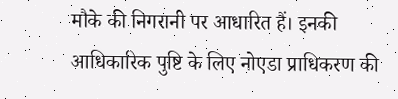मौके की निगरानी पर आधारित हैं। इनकी आधिकारिक पुष्टि के लिए नोएडा प्राधिकरण की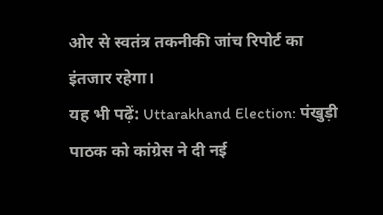ओर से स्वतंत्र तकनीकी जांच रिपोर्ट का इंतजार रहेगा।
यह भी पढ़ें: Uttarakhand Election: पंखुड़ी पाठक को कांग्रेस ने दी नई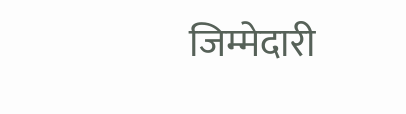जिम्मेदारी